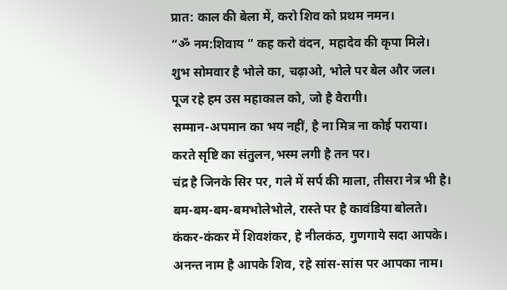प्रात: काल की बेला में, करो शिव को प्रथम नमन।
“ॐ नम:शिवाय ” कह करो वंदन, महादेव की कृपा मिले।
शुभ सोमवार है भोले का, चढ़ाओ, भोले पर बेल और जल।
पूज रहे हम उस महाकाल को, जो है वैरागी।
सम्मान-अपमान का भय नहीं, है ना मित्र ना कोई पराया।
करते सृष्टि का संतुलन,भस्म लगी है तन पर।
चंद्र है जिनके सिर पर, गले में सर्प की माला, तीसरा नेत्र भी है।
बम-बम-बम-बमभोलेभोले, रास्ते पर है कावंडिया बोलते।
कंकर-कंकर में शिवशंकर, हे नीलकंठ, गुणगाये सदा आपके।
अनन्त नाम है आपके शिव, रहे सांस-सांस पर आपका नाम।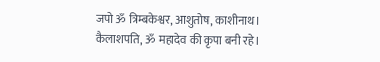जपो ॐ त्रिम्बकेश्वर, आशुतोष, काशीनाथ।
कैलाशपति, ॐ महादेव की कृपा बनी रहे।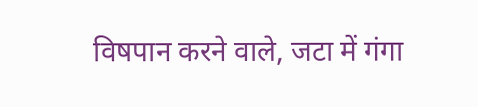विषपान करने वाले, जटा में गंगा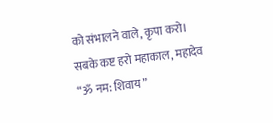को संभालने वाले, कृपा करो।
सबके कष्ट हरो महाकाल, महादेव
“ॐ नम: शिवाय ”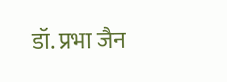डॉ. प्रभा जैन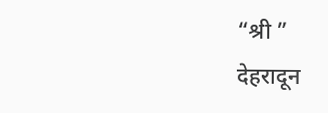“श्री ”
देहरादून